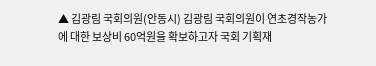▲ 김광림 국회의원(안동시) 김광림 국회의원이 연초경작농가에 대한 보상비 60억원을 확보하고자 국회 기획재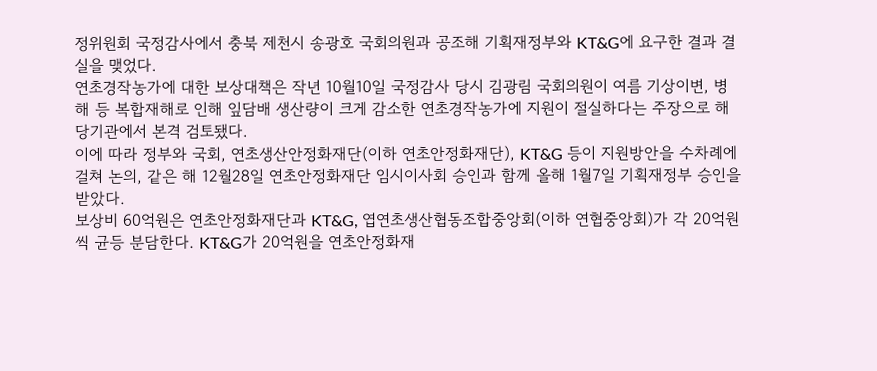정위원회 국정감사에서 충북 제천시 송광호 국회의원과 공조해 기획재정부와 KT&G에 요구한 결과 결실을 맺었다.
연초경작농가에 대한 보상대책은 작년 10월10일 국정감사 당시 김광림 국회의원이 여름 기상이변, 병해 등 복합재해로 인해 잎담배 생산량이 크게 감소한 연초경작농가에 지원이 절실하다는 주장으로 해당기관에서 본격 검토됐다.
이에 따라 정부와 국회, 연초생산안정화재단(이하 연초안정화재단), KT&G 등이 지원방안을 수차례에 걸쳐 논의, 같은 해 12월28일 연초안정화재단 임시이사회 승인과 함께 올해 1월7일 기획재정부 승인을 받았다.
보상비 60억원은 연초안정화재단과 KT&G, 엽연초생산협동조합중앙회(이하 연협중앙회)가 각 20억원씩 균등 분담한다. KT&G가 20억원을 연초안정화재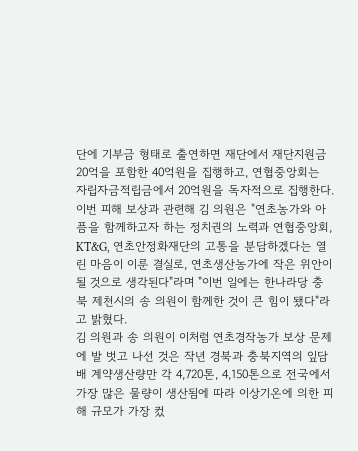단에 기부금 형태로 출연하면 재단에서 재단지원금 20억을 포함한 40억원을 집행하고, 연협중앙회는 자립자금적립금에서 20억원을 독자적으로 집행한다.
이번 피해 보상과 관련해 김 의원은 "연초농가와 아픔을 함께하고자 하는 정치권의 노력과 연협중앙회, KT&G, 연초안정화재단의 고통을 분담하겠다는 열린 마음이 이룬 결실로, 연초생산농가에 작은 위안이 될 것으로 생각된다"라며 "이번 일에는 한나라당 충북 제천시의 송 의원이 함께한 것이 큰 힘이 됐다"라고 밝혔다.
김 의원과 송 의원이 이처럼 연초경작농가 보상 문제에 발 벗고 나선 것은 작년 경북과 충북지역의 잎담배 계약생산량만 각 4,720톤, 4,150톤으로 전국에서 가장 많은 물량이 생산됨에 따라 이상기온에 의한 피해 규모가 가장 컸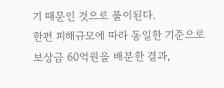기 때문인 것으로 풀이된다.
한편 피해규모에 따라 동일한 기준으로 보상금 60억원을 배분한 결과,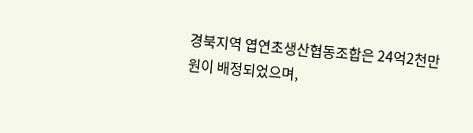경북지역 엽연초생산협동조합은 24억2천만원이 배정되었으며,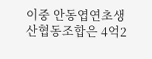이중 안동엽연초생산협동조합은 4억2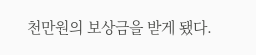천만원의 보상금을 받게 됐다.